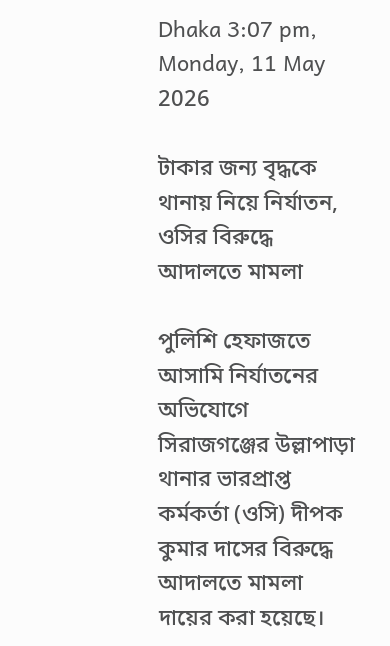Dhaka 3:07 pm, Monday, 11 May 2026

টাকার জন্য বৃদ্ধকে থানায় নিয়ে নির্যাতন, ওসির বিরুদ্ধে আদালতে মামলা

পুলিশি হেফাজতে আসামি নির্যাতনের অভিযোগে সিরাজগঞ্জের উল্লাপাড়া থানার ভারপ্রাপ্ত কর্মকর্তা (ওসি) দীপক কুমার দাসের বিরুদ্ধে আদালতে মামলা দায়ের করা হয়েছে।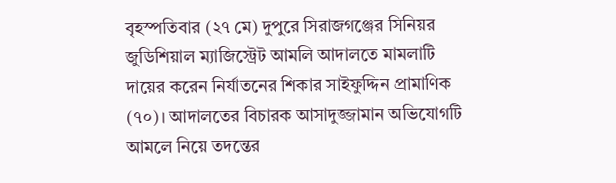বৃহস্পতিবার (২৭ মে) দুপুরে সিরাজগঞ্জের সিনিয়র জুডিশিয়াল ম্যাজিস্ট্রেট আমলি আদালতে মামলাটি দায়ের করেন নির্যাতনের শিকার সাইফুদ্দিন প্রামাণিক (৭০)। আদালতের বিচারক আসাদুজ্জামান অভিযোগটি আমলে নিয়ে তদন্তের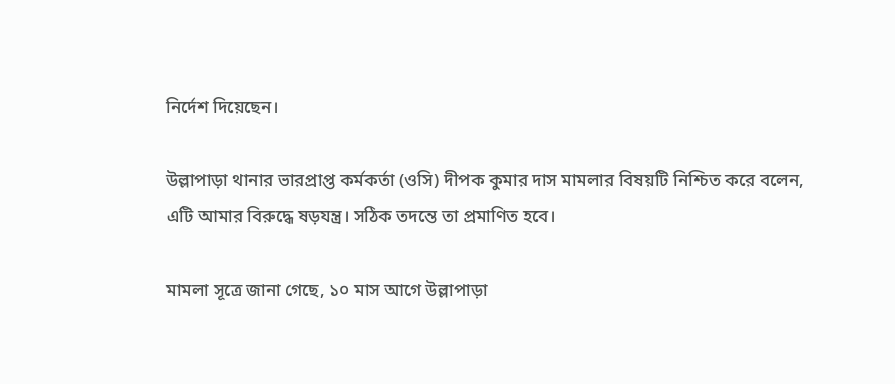নির্দেশ দিয়েছেন।

উল্লাপাড়া থানার ভারপ্রাপ্ত কর্মকর্তা (ওসি) দীপক কুমার দাস মামলার বিষয়টি নিশ্চিত করে বলেন, এটি আমার বিরুদ্ধে ষড়যন্ত্র। সঠিক তদন্তে তা প্রমাণিত হবে।

মামলা সূত্রে জানা গেছে, ১০ মাস আগে উল্লাপাড়া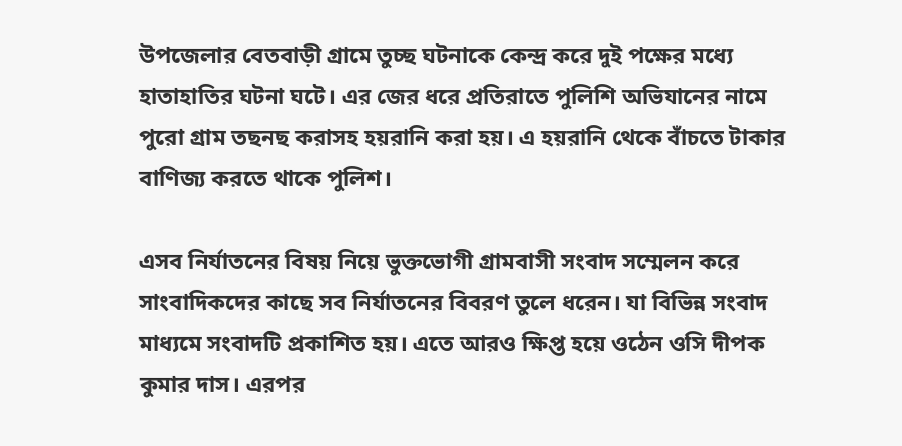উপজেলার বেতবাড়ী গ্রামে তুচ্ছ ঘটনাকে কেন্দ্র করে দুই পক্ষের মধ্যে হাতাহাতির ঘটনা ঘটে। এর জের ধরে প্রতিরাতে পুলিশি অভিযানের নামে পুরো গ্রাম তছনছ করাসহ হয়রানি করা হয়। এ হয়রানি থেকে বাঁচতে টাকার বাণিজ্য করতে থাকে পুলিশ।

এসব নির্যাতনের বিষয় নিয়ে ভুক্তভোগী গ্রামবাসী সংবাদ সম্মেলন করে সাংবাদিকদের কাছে সব নির্যাতনের বিবরণ তুলে ধরেন। যা বিভিন্ন সংবাদ মাধ্যমে সংবাদটি প্রকাশিত হয়। এতে আরও ক্ষিপ্ত হয়ে ওঠেন ওসি দীপক কুমার দাস। এরপর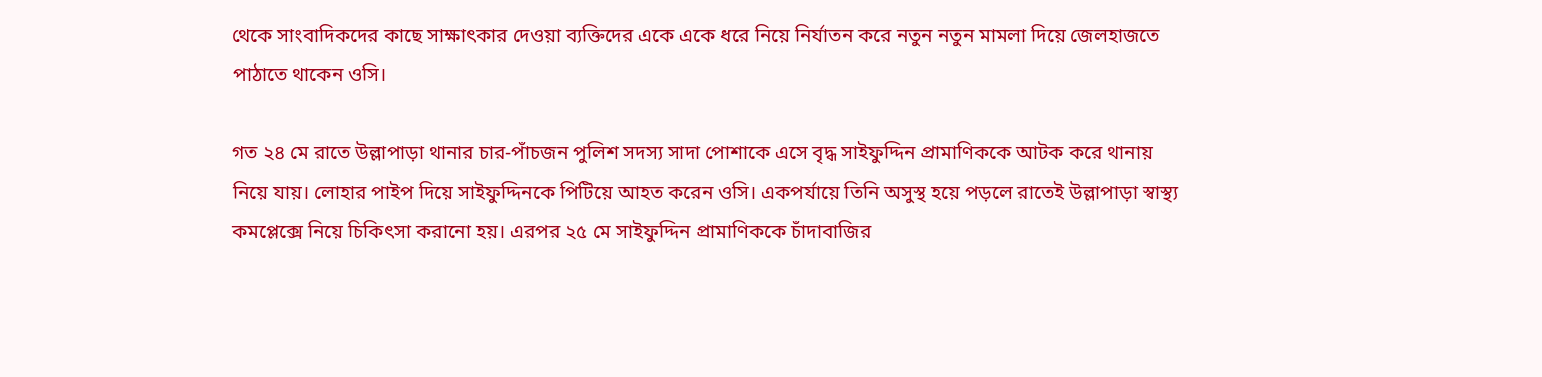থেকে সাংবাদিকদের কাছে সাক্ষাৎকার দেওয়া ব্যক্তিদের একে একে ধরে নিয়ে নির্যাতন করে নতুন নতুন মামলা দিয়ে জেলহাজতে পাঠাতে থাকেন ওসি।

গত ২৪ মে রাতে উল্লাপাড়া থানার চার-পাঁচজন পুলিশ সদস্য সাদা পোশাকে এসে বৃদ্ধ সাইফুদ্দিন প্রামাণিককে আটক করে থানায় নিয়ে যায়। লোহার পাইপ দিয়ে সাইফুদ্দিনকে পিটিয়ে আহত করেন ওসি। একপর্যায়ে তিনি অসুস্থ হয়ে পড়লে রাতেই উল্লাপাড়া স্বাস্থ্য কমপ্লেক্সে নিয়ে চিকিৎসা করানো হয়। এরপর ২৫ মে সাইফুদ্দিন প্রামাণিককে চাঁদাবাজির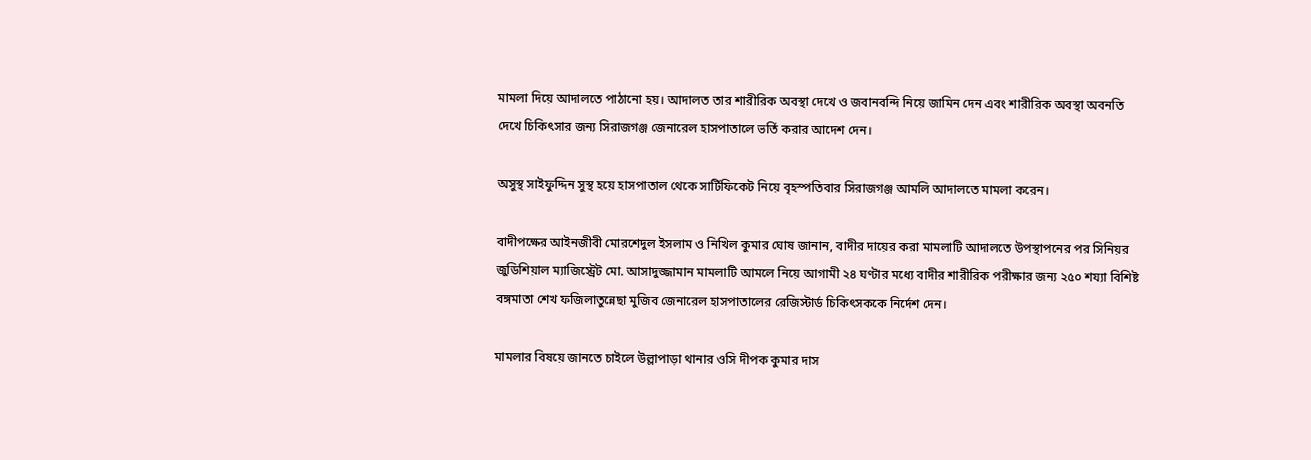মামলা দিয়ে আদালতে পাঠানো হয়। আদালত তার শারীরিক অবস্থা দেখে ও জবানবন্দি নিয়ে জামিন দেন এবং শারীরিক অবস্থা অবনতি দেখে চিকিৎসার জন্য সিরাজগঞ্জ জেনারেল হাসপাতালে ভর্তি করার আদেশ দেন।

অসুস্থ সাইফুদ্দিন সুস্থ হয়ে হাসপাতাল থেকে সার্টিফিকেট নিয়ে বৃহস্পতিবার সিরাজগঞ্জ আমলি আদালতে মামলা করেন।

বাদীপক্ষের আইনজীবী মোরশেদুল ইসলাম ও নিখিল কুমার ঘোষ জানান, বাদীর দায়ের করা মামলাটি আদালতে উপস্থাপনের পর সিনিয়র জুডিশিয়াল ম্যাজিস্ট্রেট মো. আসাদুজ্জামান মামলাটি আমলে নিয়ে আগামী ২৪ ঘণ্টার মধ্যে বাদীর শারীরিক পরীক্ষার জন্য ২৫০ শয্যা বিশিষ্ট বঙ্গমাতা শেখ ফজিলাতুন্নেছা মুজিব জেনারেল হাসপাতালের রেজিস্টার্ড চিকিৎসককে নির্দেশ দেন।

মামলার বিষয়ে জানতে চাইলে উল্লাপাড়া থানার ওসি দীপক কুমার দাস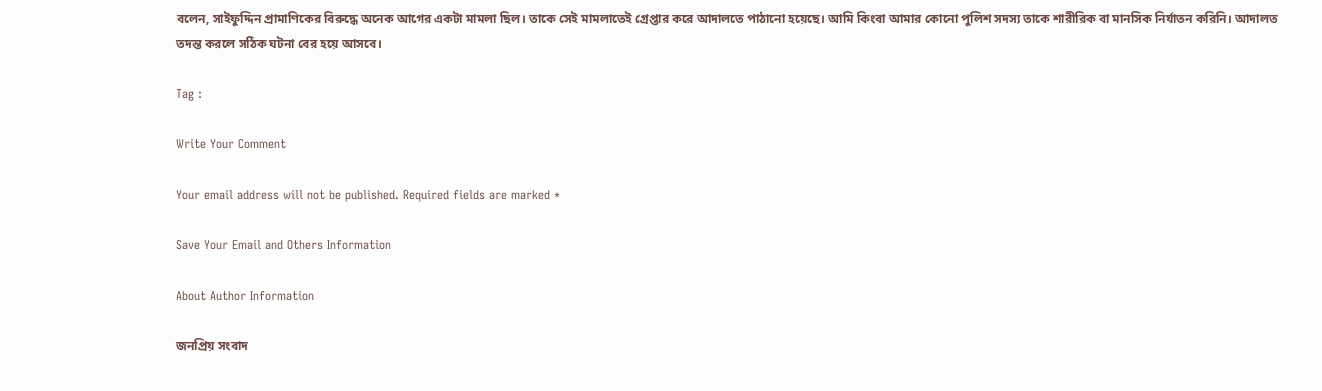বলেন, সাইফুদ্দিন প্রামাণিকের বিরুদ্ধে অনেক আগের একটা মামলা ছিল। তাকে সেই মামলাতেই গ্রেপ্তার করে আদালতে পাঠানো হয়েছে। আমি কিংবা আমার কোনো পুলিশ সদস্য তাকে শারীরিক বা মানসিক নির্যাতন করিনি। আদালত তদন্ত করলে সঠিক ঘটনা বের হয়ে আসবে।

Tag :

Write Your Comment

Your email address will not be published. Required fields are marked *

Save Your Email and Others Information

About Author Information

জনপ্রিয় সংবাদ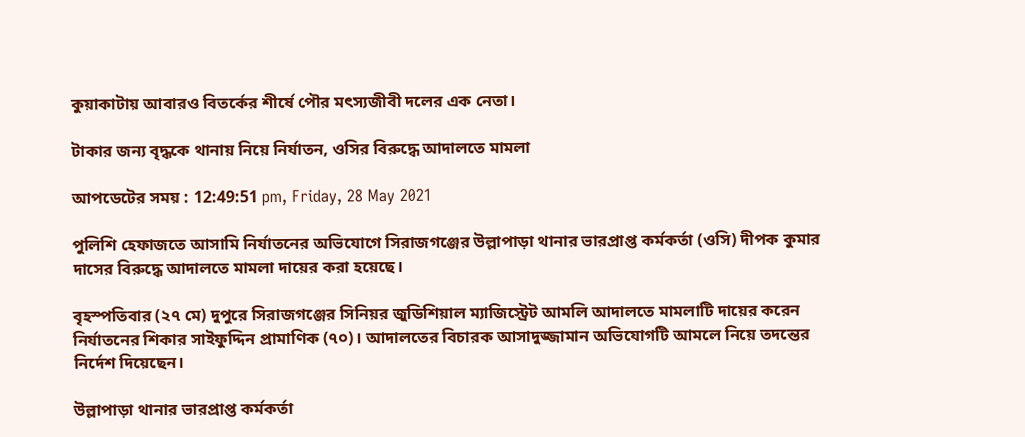কুয়াকাটায় আবারও বিতর্কের শীর্ষে পৌর মৎস্যজীবী দলের এক নেতা।

টাকার জন্য বৃদ্ধকে থানায় নিয়ে নির্যাতন, ওসির বিরুদ্ধে আদালতে মামলা

আপডেটের সময় : 12:49:51 pm, Friday, 28 May 2021

পুলিশি হেফাজতে আসামি নির্যাতনের অভিযোগে সিরাজগঞ্জের উল্লাপাড়া থানার ভারপ্রাপ্ত কর্মকর্তা (ওসি) দীপক কুমার দাসের বিরুদ্ধে আদালতে মামলা দায়ের করা হয়েছে।

বৃহস্পতিবার (২৭ মে) দুপুরে সিরাজগঞ্জের সিনিয়র জুডিশিয়াল ম্যাজিস্ট্রেট আমলি আদালতে মামলাটি দায়ের করেন নির্যাতনের শিকার সাইফুদ্দিন প্রামাণিক (৭০)। আদালতের বিচারক আসাদুজ্জামান অভিযোগটি আমলে নিয়ে তদন্তের নির্দেশ দিয়েছেন।

উল্লাপাড়া থানার ভারপ্রাপ্ত কর্মকর্তা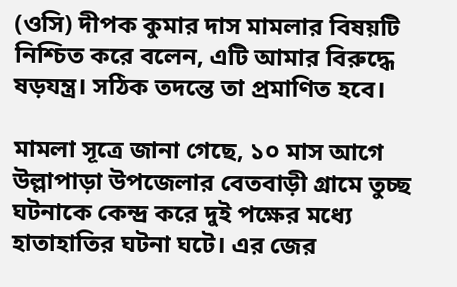(ওসি) দীপক কুমার দাস মামলার বিষয়টি নিশ্চিত করে বলেন, এটি আমার বিরুদ্ধে ষড়যন্ত্র। সঠিক তদন্তে তা প্রমাণিত হবে।

মামলা সূত্রে জানা গেছে, ১০ মাস আগে উল্লাপাড়া উপজেলার বেতবাড়ী গ্রামে তুচ্ছ ঘটনাকে কেন্দ্র করে দুই পক্ষের মধ্যে হাতাহাতির ঘটনা ঘটে। এর জের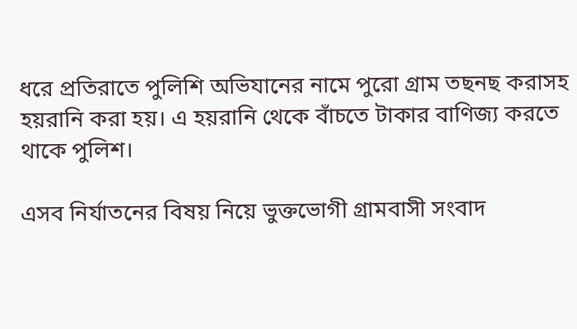ধরে প্রতিরাতে পুলিশি অভিযানের নামে পুরো গ্রাম তছনছ করাসহ হয়রানি করা হয়। এ হয়রানি থেকে বাঁচতে টাকার বাণিজ্য করতে থাকে পুলিশ।

এসব নির্যাতনের বিষয় নিয়ে ভুক্তভোগী গ্রামবাসী সংবাদ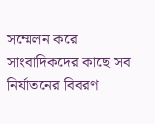সম্মেলন করে সাংবাদিকদের কাছে সব নির্যাতনের বিবরণ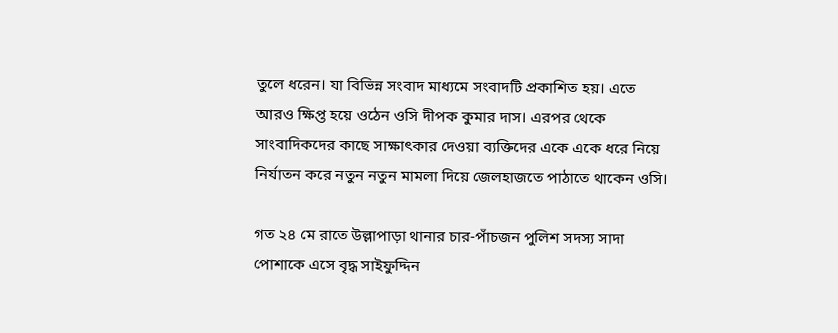তুলে ধরেন। যা বিভিন্ন সংবাদ মাধ্যমে সংবাদটি প্রকাশিত হয়। এতে আরও ক্ষিপ্ত হয়ে ওঠেন ওসি দীপক কুমার দাস। এরপর থেকে সাংবাদিকদের কাছে সাক্ষাৎকার দেওয়া ব্যক্তিদের একে একে ধরে নিয়ে নির্যাতন করে নতুন নতুন মামলা দিয়ে জেলহাজতে পাঠাতে থাকেন ওসি।

গত ২৪ মে রাতে উল্লাপাড়া থানার চার-পাঁচজন পুলিশ সদস্য সাদা পোশাকে এসে বৃদ্ধ সাইফুদ্দিন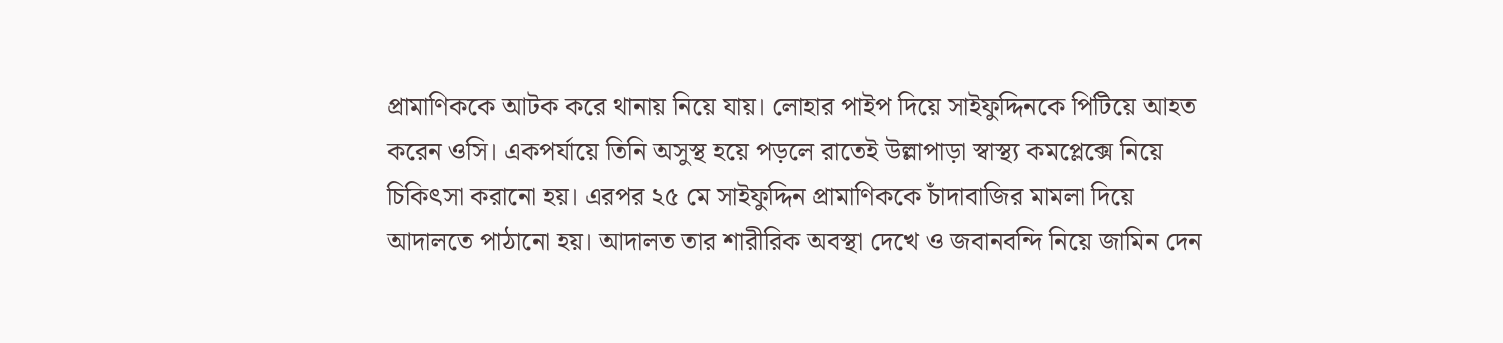প্রামাণিককে আটক করে থানায় নিয়ে যায়। লোহার পাইপ দিয়ে সাইফুদ্দিনকে পিটিয়ে আহত করেন ওসি। একপর্যায়ে তিনি অসুস্থ হয়ে পড়লে রাতেই উল্লাপাড়া স্বাস্থ্য কমপ্লেক্সে নিয়ে চিকিৎসা করানো হয়। এরপর ২৫ মে সাইফুদ্দিন প্রামাণিককে চাঁদাবাজির মামলা দিয়ে আদালতে পাঠানো হয়। আদালত তার শারীরিক অবস্থা দেখে ও জবানবন্দি নিয়ে জামিন দেন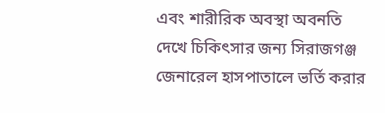এবং শারীরিক অবস্থা অবনতি দেখে চিকিৎসার জন্য সিরাজগঞ্জ জেনারেল হাসপাতালে ভর্তি করার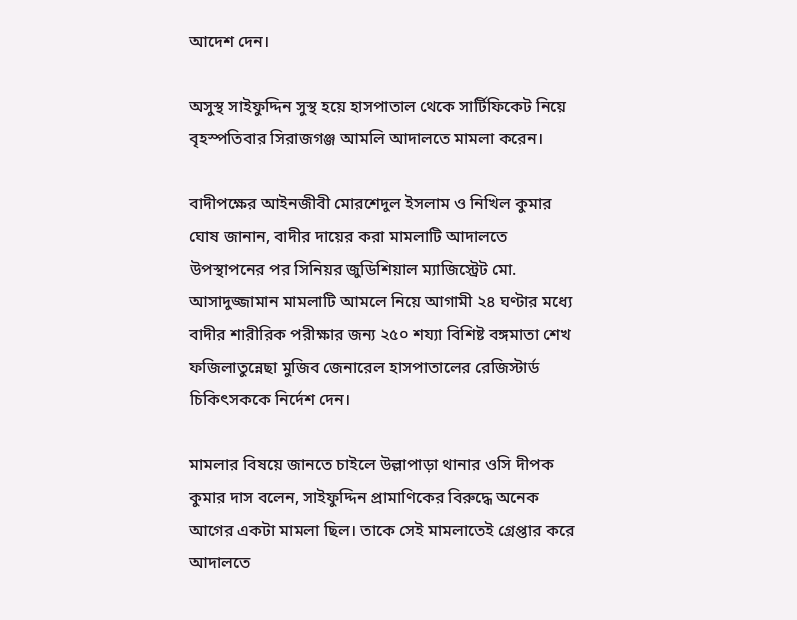আদেশ দেন।

অসুস্থ সাইফুদ্দিন সুস্থ হয়ে হাসপাতাল থেকে সার্টিফিকেট নিয়ে বৃহস্পতিবার সিরাজগঞ্জ আমলি আদালতে মামলা করেন।

বাদীপক্ষের আইনজীবী মোরশেদুল ইসলাম ও নিখিল কুমার ঘোষ জানান, বাদীর দায়ের করা মামলাটি আদালতে উপস্থাপনের পর সিনিয়র জুডিশিয়াল ম্যাজিস্ট্রেট মো. আসাদুজ্জামান মামলাটি আমলে নিয়ে আগামী ২৪ ঘণ্টার মধ্যে বাদীর শারীরিক পরীক্ষার জন্য ২৫০ শয্যা বিশিষ্ট বঙ্গমাতা শেখ ফজিলাতুন্নেছা মুজিব জেনারেল হাসপাতালের রেজিস্টার্ড চিকিৎসককে নির্দেশ দেন।

মামলার বিষয়ে জানতে চাইলে উল্লাপাড়া থানার ওসি দীপক কুমার দাস বলেন, সাইফুদ্দিন প্রামাণিকের বিরুদ্ধে অনেক আগের একটা মামলা ছিল। তাকে সেই মামলাতেই গ্রেপ্তার করে আদালতে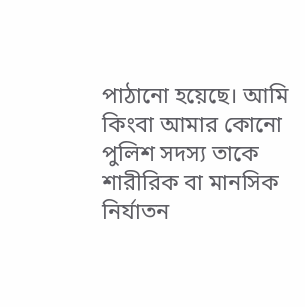পাঠানো হয়েছে। আমি কিংবা আমার কোনো পুলিশ সদস্য তাকে শারীরিক বা মানসিক নির্যাতন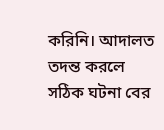করিনি। আদালত তদন্ত করলে সঠিক ঘটনা বের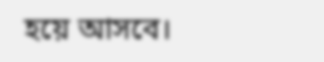হয়ে আসবে।